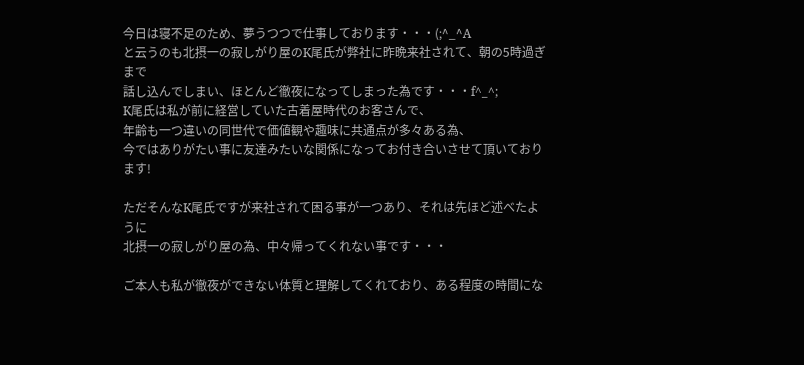今日は寝不足のため、夢うつつで仕事しております・・・(;^_^A
と云うのも北摂一の寂しがり屋のK尾氏が弊社に昨晩来社されて、朝の5時過ぎまで
話し込んでしまい、ほとんど徹夜になってしまった為です・・・f^_^;
K尾氏は私が前に経営していた古着屋時代のお客さんで、
年齢も一つ違いの同世代で価値観や趣味に共通点が多々ある為、
今ではありがたい事に友達みたいな関係になってお付き合いさせて頂いております!

ただそんなK尾氏ですが来社されて困る事が一つあり、それは先ほど述べたように
北摂一の寂しがり屋の為、中々帰ってくれない事です・・・

ご本人も私が徹夜ができない体質と理解してくれており、ある程度の時間にな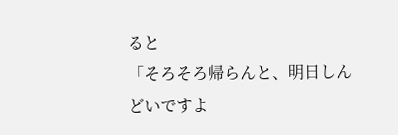ると
「そろそろ帰らんと、明日しんどいですよ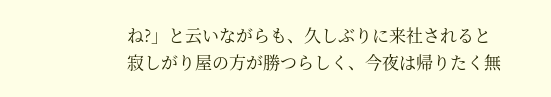ね?」と云いながらも、久しぶりに来社されると
寂しがり屋の方が勝つらしく、今夜は帰りたく無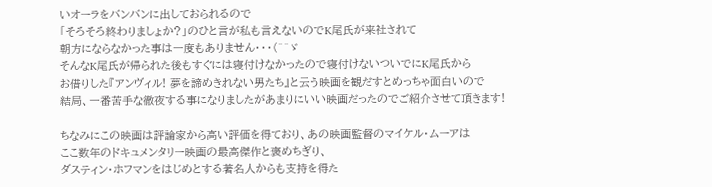いオーラをバンバンに出しておられるので
「そろそろ終わりましょか?」のひと言が私も言えないのでK尾氏が来社されて
朝方にならなかった事は一度もありません・・・(^^ゞ
そんなK尾氏が帰られた後もすぐには寝付けなかったので寝付けないついでにK尾氏から
お借りした『アンヴィル! 夢を諦めきれない男たち』と云う映画を観だすとめっちゃ面白いので
結局、一番苦手な徹夜する事になりましたがあまりにいい映画だったのでご紹介させて頂きます!

ちなみにこの映画は評論家から高い評価を得ており、あの映画監督のマイケル・ムーアは
ここ数年のドキュメンタリー映画の最高傑作と褒めちぎり、
ダスティン・ホフマンをはじめとする著名人からも支持を得た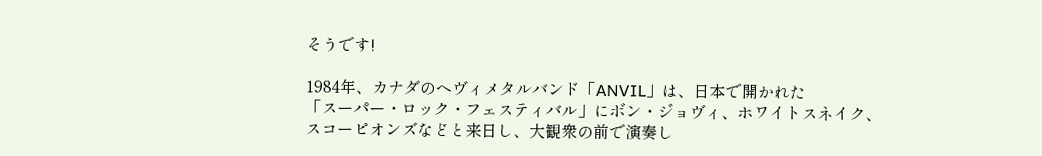そうです!

1984年、カナダのヘヴィメタルバンド「ANVIL」は、日本で開かれた
「スーパー・ロック・フェスティバル」にボン・ジョヴィ、ホワイトスネイク、
スコーピオンズなどと来日し、大観衆の前で演奏し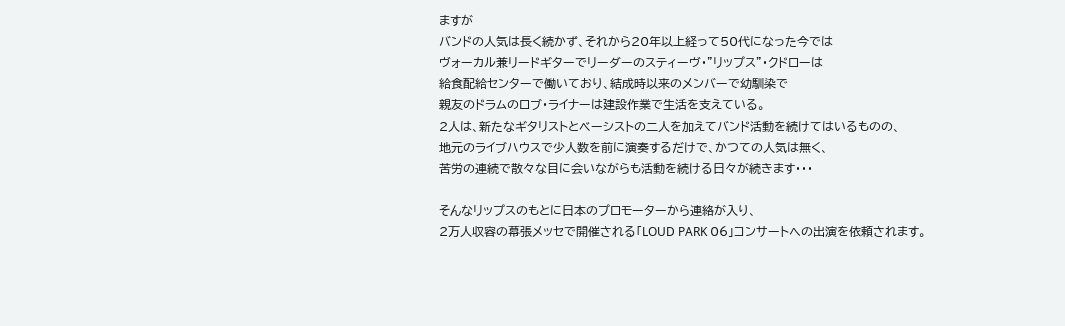ますが
バンドの人気は長く続かず、それから20年以上経って50代になった今では
ヴォーカル兼リードギターでリーダーのスティーヴ・"リップス"・クドローは
給食配給センターで働いており、結成時以来のメンバーで幼馴染で
親友のドラムのロブ・ライナーは建設作業で生活を支えている。
2人は、新たなギタリストとベーシストの二人を加えてバンド活動を続けてはいるものの、
地元のライブハウスで少人数を前に演奏するだけで、かつての人気は無く、
苦労の連続で散々な目に会いながらも活動を続ける日々が続きます・・・

そんなリップスのもとに日本のプロモーターから連絡が入り、
2万人収容の幕張メッセで開催される「LOUD PARK 06」コンサートへの出演を依頼されます。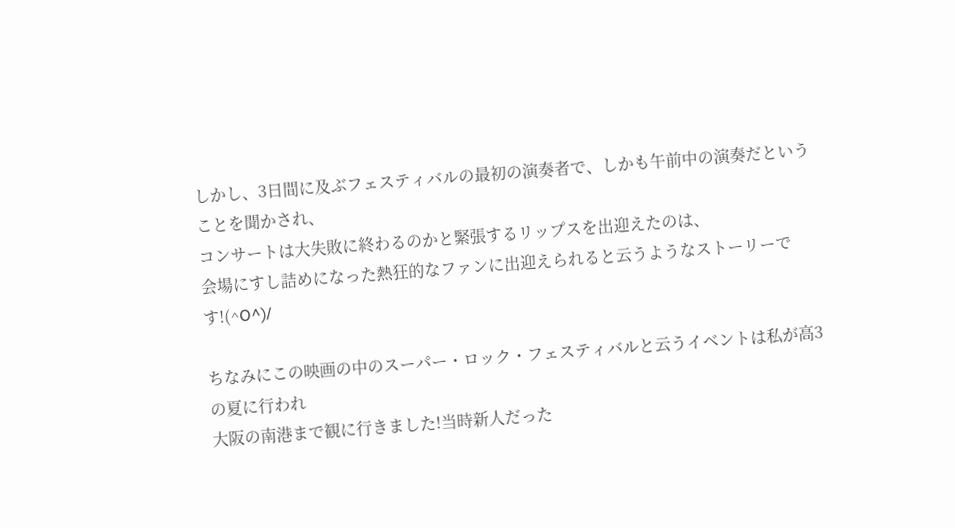しかし、3日間に及ぶフェスティバルの最初の演奏者で、しかも午前中の演奏だということを聞かされ、
コンサートは大失敗に終わるのかと緊張するリップスを出迎えたのは、
会場にすし詰めになった熱狂的なファンに出迎えられると云うようなストーリーです!(^O^)/

ちなみにこの映画の中のスーパー・ロック・フェスティバルと云うイベントは私が高3の夏に行われ
大阪の南港まで観に行きました!当時新人だった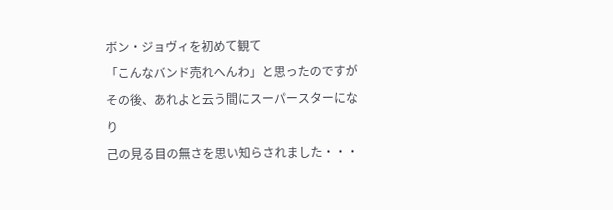ボン・ジョヴィを初めて観て
「こんなバンド売れへんわ」と思ったのですがその後、あれよと云う間にスーパースターになり
己の見る目の無さを思い知らされました・・・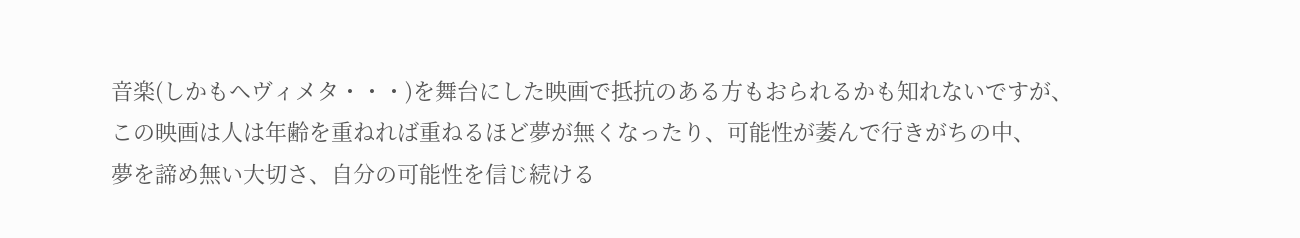音楽(しかもヘヴィメタ・・・)を舞台にした映画で抵抗のある方もおられるかも知れないですが、
この映画は人は年齢を重ねれば重ねるほど夢が無くなったり、可能性が萎んで行きがちの中、
夢を諦め無い大切さ、自分の可能性を信じ続ける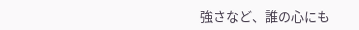強さなど、誰の心にも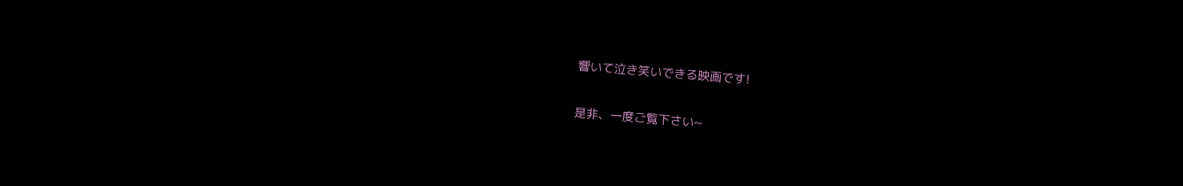響いて泣き笑いできる映画です!

是非、一度ご覧下さい~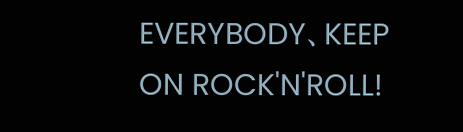EVERYBODY、KEEP ON ROCK'N'ROLL!